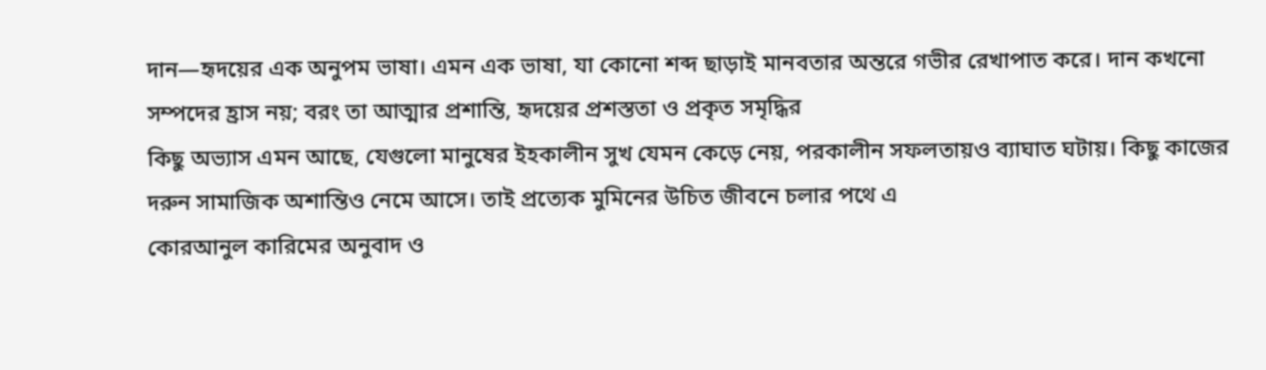দান—হৃদয়ের এক অনুপম ভাষা। এমন এক ভাষা, যা কোনো শব্দ ছাড়াই মানবতার অন্তরে গভীর রেখাপাত করে। দান কখনো সম্পদের হ্রাস নয়; বরং তা আত্মার প্রশান্তি, হৃদয়ের প্রশস্ততা ও প্রকৃত সমৃদ্ধির
কিছু অভ্যাস এমন আছে, যেগুলো মানুষের ইহকালীন সুখ যেমন কেড়ে নেয়, পরকালীন সফলতায়ও ব্যাঘাত ঘটায়। কিছু কাজের দরুন সামাজিক অশান্তিও নেমে আসে। তাই প্রত্যেক মুমিনের উচিত জীবনে চলার পথে এ
কোরআনুল কারিমের অনুবাদ ও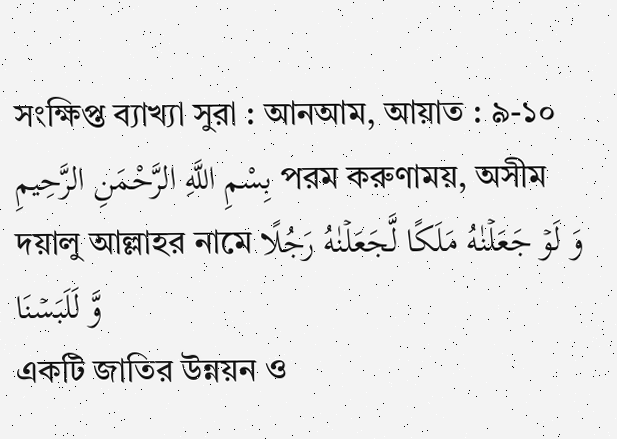সংক্ষিপ্ত ব্যাখ্যা সুরা : আনআম, আয়াত : ৯-১০ بِسْمِ اللَّهِ الرَّحْمَنِ الرَّحِيمِ পরম করুণাময়, অসীম দয়ালু আল্লাহর নামে وَ لَوۡ جَعَلۡنٰهُ مَلَكًا لَّجَعَلۡنٰهُ رَجُلًا وَّ لَلَبَسۡنَا
একটি জাতির উন্নয়ন ও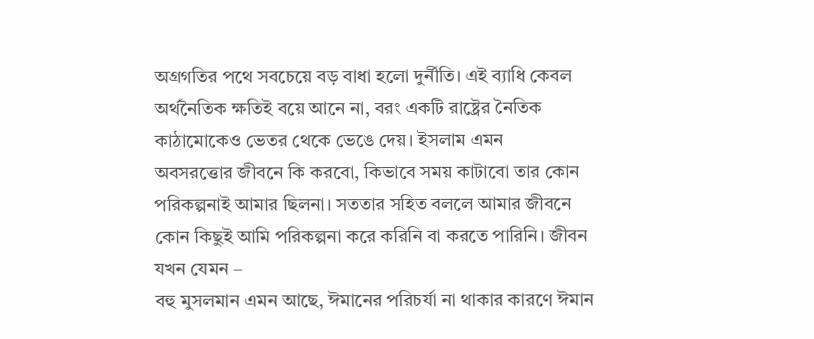অগ্রগতির পথে সবচেয়ে বড় বাধা হলো দুর্নীতি। এই ব্যাধি কেবল অর্থনৈতিক ক্ষতিই বয়ে আনে না, বরং একটি রাষ্ট্রের নৈতিক কাঠামোকেও ভেতর থেকে ভেঙে দেয়। ইসলাম এমন
অবসরত্তোর জীবনে কি করবো, কিভাবে সময় কাটাবো তার কোন পরিকল্পনাই আমার ছিলনা। সততার সহিত বললে আমার জীবনে কোন কিছুই আমি পরিকল্পনা করে করিনি বা করতে পারিনি। জীবন যখন যেমন –
বহু মুসলমান এমন আছে, ঈমানের পরিচর্যা না থাকার কারণে ঈমান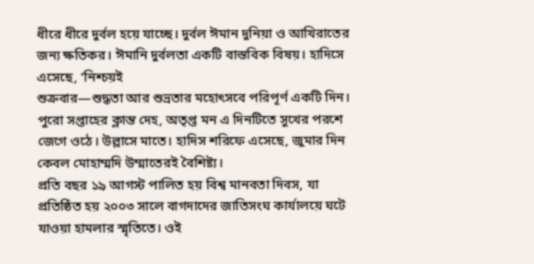ধীরে ধীরে দুর্বল হয়ে যাচ্ছে। দুর্বল ঈমান দুনিয়া ও আখিরাতের জন্য ক্ষতিকর। ঈমানি দুর্বলতা একটি বাস্তবিক বিষয়। হাদিসে এসেছে, ‘নিশ্চয়ই
শুক্রবার—শুদ্ধতা আর শুভ্রতার মহোৎসবে পরিপূর্ণ একটি দিন। পুরো সপ্তাহের ক্লান্ত দেহ, অতৃপ্ত মন এ দিনটিতে সুখের পরশে জেগে ওঠে। উল্লাসে মাতে। হাদিস শরিফে এসেছে, জুমার দিন কেবল মোহাম্মদি উম্মাতেরই বৈশিষ্ট্য।
প্রতি বছর ১৯ আগস্ট পালিত হয় বিশ্ব মানবতা দিবস, যা প্রতিষ্ঠিত হয় ২০০৩ সালে বাগদাদের জাতিসংঘ কার্যালয়ে ঘটে যাওয়া হামলার স্মৃতিতে। ওই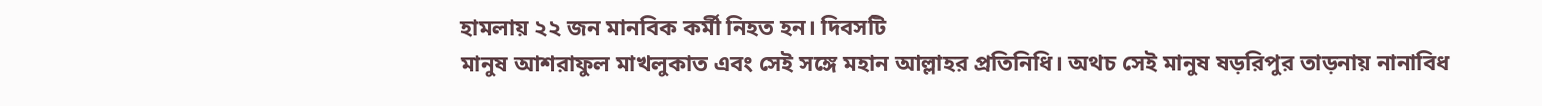হামলায় ২২ জন মানবিক কর্মী নিহত হন। দিবসটি
মানুষ আশরাফুল মাখলুকাত এবং সেই সঙ্গে মহান আল্লাহর প্রতিনিধি। অথচ সেই মানুষ ষড়রিপুর তাড়নায় নানাবিধ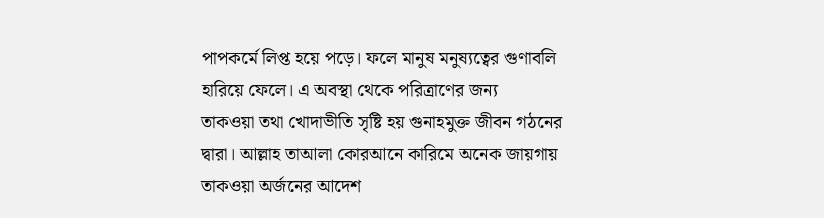পাপকর্মে লিপ্ত হয়ে পড়ে। ফলে মানুষ মনুষ্যত্বের গুণাবলি হারিয়ে ফেলে। এ অবস্থা থেকে পরিত্রাণের জন্য
তাকওয়া তথা খোদাভীতি সৃষ্টি হয় গুনাহমুক্ত জীবন গঠনের দ্বারা। আল্লাহ তাআলা কোরআনে কারিমে অনেক জায়গায় তাকওয়া অর্জনের আদেশ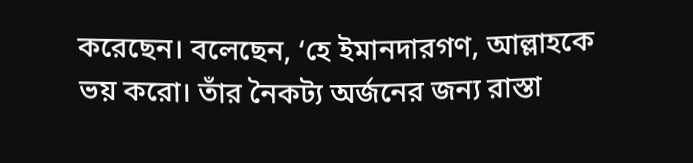করেছেন। বলেছেন, ‘হে ইমানদারগণ, আল্লাহকে ভয় করো। তাঁর নৈকট্য অর্জনের জন্য রাস্তা